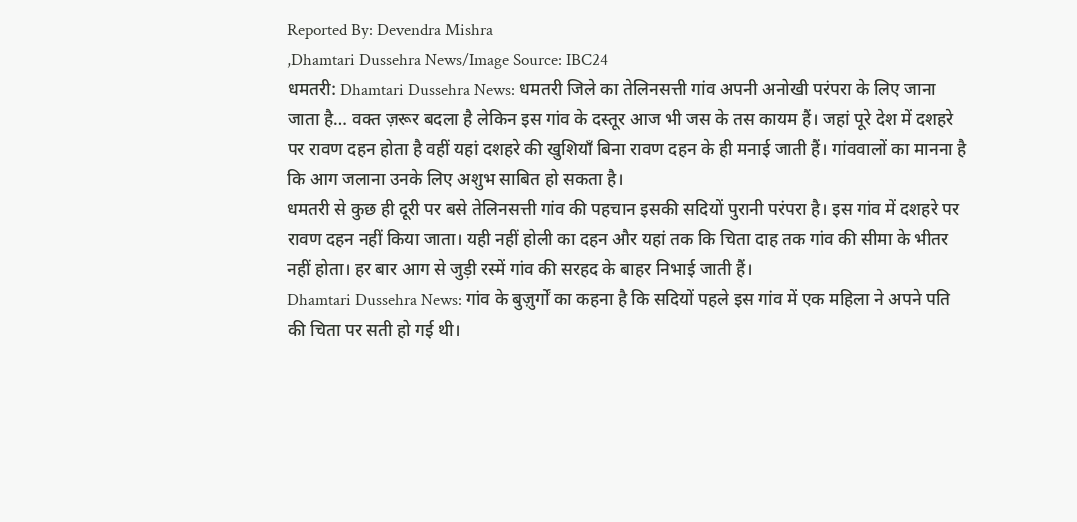Reported By: Devendra Mishra
,Dhamtari Dussehra News/Image Source: IBC24
धमतरी: Dhamtari Dussehra News: धमतरी जिले का तेलिनसत्ती गांव अपनी अनोखी परंपरा के लिए जाना जाता है… वक्त ज़रूर बदला है लेकिन इस गांव के दस्तूर आज भी जस के तस कायम हैं। जहां पूरे देश में दशहरे पर रावण दहन होता है वहीं यहां दशहरे की खुशियाँ बिना रावण दहन के ही मनाई जाती हैं। गांववालों का मानना है कि आग जलाना उनके लिए अशुभ साबित हो सकता है।
धमतरी से कुछ ही दूरी पर बसे तेलिनसत्ती गांव की पहचान इसकी सदियों पुरानी परंपरा है। इस गांव में दशहरे पर रावण दहन नहीं किया जाता। यही नहीं होली का दहन और यहां तक कि चिता दाह तक गांव की सीमा के भीतर नहीं होता। हर बार आग से जुड़ी रस्में गांव की सरहद के बाहर निभाई जाती हैं।
Dhamtari Dussehra News: गांव के बुज़ुर्गों का कहना है कि सदियों पहले इस गांव में एक महिला ने अपने पति की चिता पर सती हो गई थी।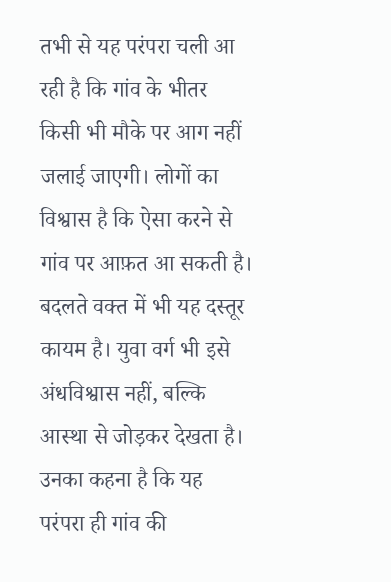तभी से यह परंपरा चली आ रही है कि गांव के भीतर किसी भी मौके पर आग नहीं जलाई जाएगी। लोगों का विश्वास है कि ऐसा करने से गांव पर आफ़त आ सकती है।
बदलते वक्त में भी यह दस्तूर कायम है। युवा वर्ग भी इसे अंधविश्वास नहीं, बल्कि आस्था से जोड़कर देखता है। उनका कहना है कि यह परंपरा ही गांव की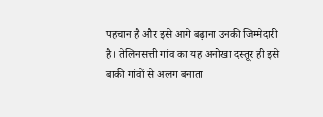पहचान है और इसे आगे बढ़ाना उनकी जिम्मेदारी है। तेलिनसत्ती गांव का यह अनोखा दस्तूर ही इसे बाकी गांवों से अलग बनाता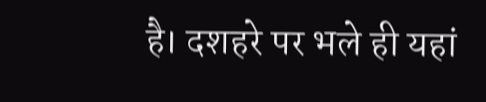है। दशहरे पर भले ही यहां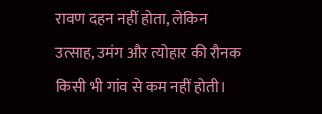रावण दहन नहीं होता, लेकिन उत्साह, उमंग और त्योहार की रौनक किसी भी गांव से कम नहीं होती।